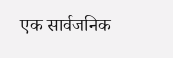एक सार्वजनिक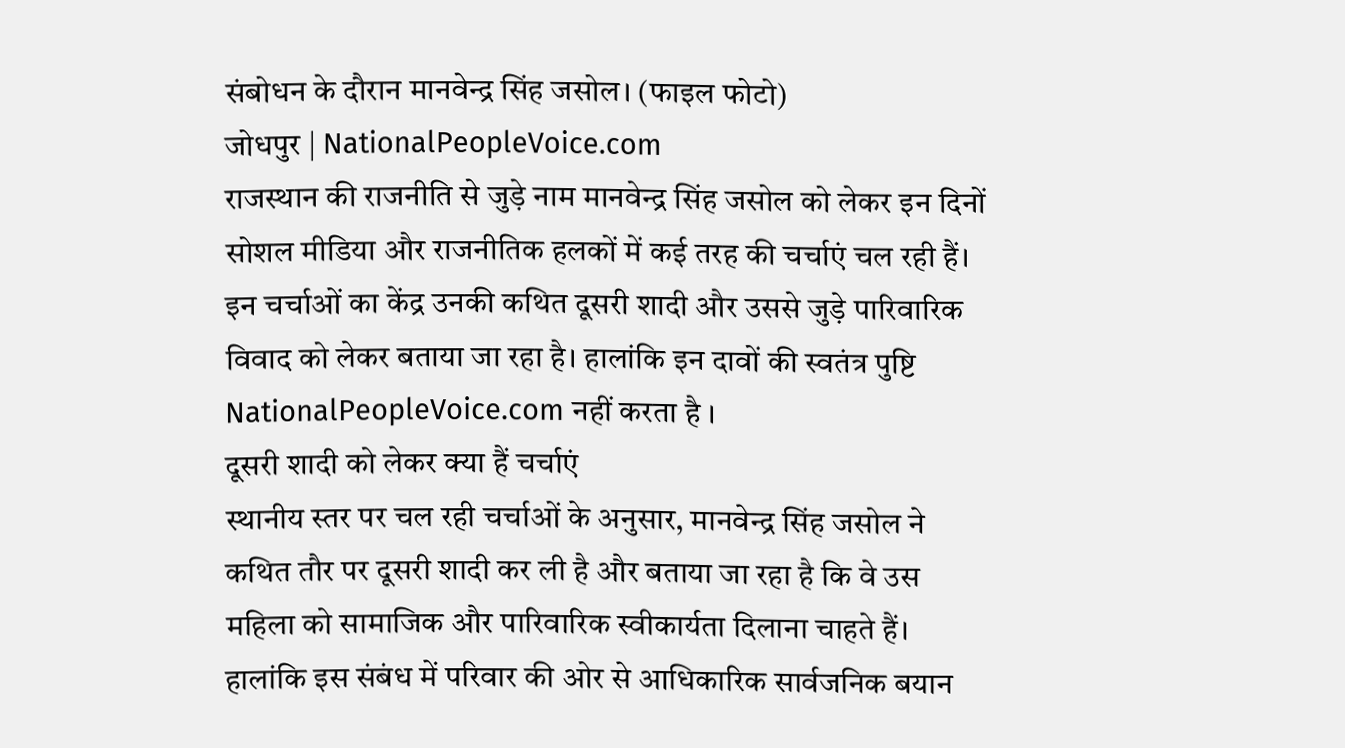संबोधन के दौरान मानवेन्द्र सिंह जसोल। (फाइल फोटो)
जोधपुर | NationalPeopleVoice.com
राजस्थान की राजनीति से जुड़े नाम मानवेन्द्र सिंह जसोल को लेकर इन दिनों सोशल मीडिया और राजनीतिक हलकों में कई तरह की चर्चाएं चल रही हैं। इन चर्चाओं का केंद्र उनकी कथित दूसरी शादी और उससे जुड़े पारिवारिक विवाद को लेकर बताया जा रहा है। हालांकि इन दावों की स्वतंत्र पुष्टि NationalPeopleVoice.com नहीं करता है ।
दूसरी शादी को लेकर क्या हैं चर्चाएं
स्थानीय स्तर पर चल रही चर्चाओं के अनुसार, मानवेन्द्र सिंह जसोल ने कथित तौर पर दूसरी शादी कर ली है और बताया जा रहा है कि वे उस महिला को सामाजिक और पारिवारिक स्वीकार्यता दिलाना चाहते हैं।
हालांकि इस संबंध में परिवार की ओर से आधिकारिक सार्वजनिक बयान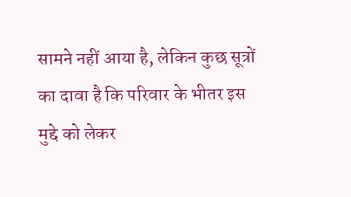सामने नहीं आया है, लेकिन कुछ सूत्रों का दावा है कि परिवार के भीतर इस मुद्दे को लेकर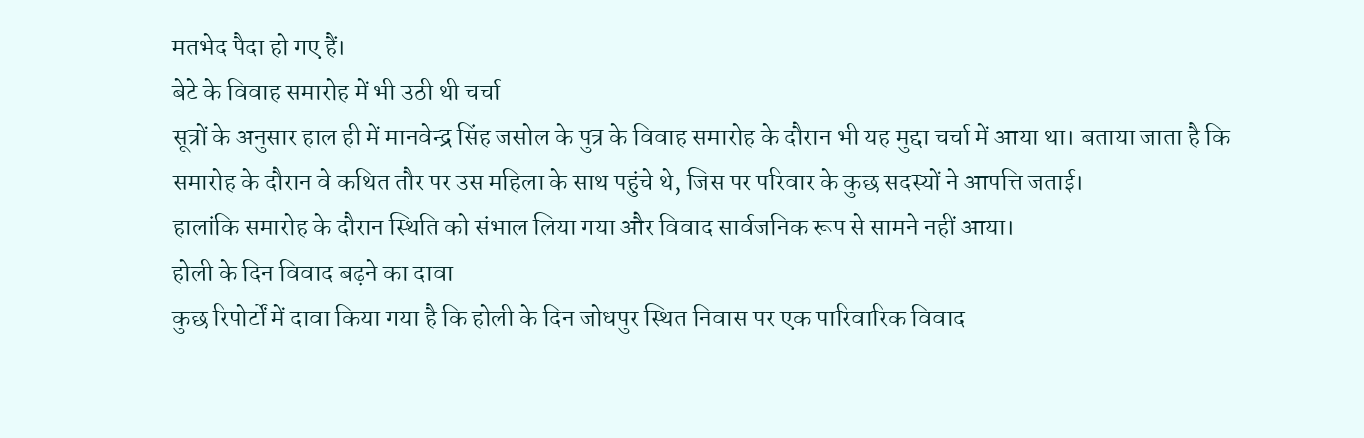मतभेद पैदा हो गए हैं।
बेटे के विवाह समारोह में भी उठी थी चर्चा
सूत्रों के अनुसार हाल ही में मानवेन्द्र सिंह जसोल के पुत्र के विवाह समारोह के दौरान भी यह मुद्दा चर्चा में आया था। बताया जाता है कि समारोह के दौरान वे कथित तौर पर उस महिला के साथ पहुंचे थे, जिस पर परिवार के कुछ सदस्यों ने आपत्ति जताई।
हालांकि समारोह के दौरान स्थिति को संभाल लिया गया और विवाद सार्वजनिक रूप से सामने नहीं आया।
होली के दिन विवाद बढ़ने का दावा
कुछ रिपोर्टों में दावा किया गया है कि होली के दिन जोधपुर स्थित निवास पर एक पारिवारिक विवाद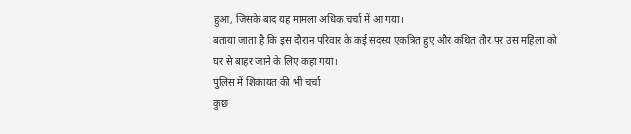हुआ, जिसके बाद यह मामला अधिक चर्चा में आ गया।
बताया जाता है कि इस दौरान परिवार के कई सदस्य एकत्रित हुए और कथित तौर पर उस महिला को घर से बाहर जाने के लिए कहा गया।
पुलिस में शिकायत की भी चर्चा
कुछ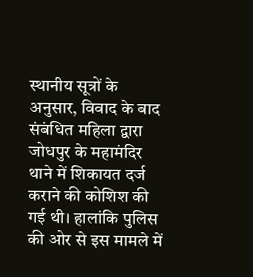स्थानीय सूत्रों के अनुसार, विवाद के बाद संबंधित महिला द्वारा जोधपुर के महामंदिर थाने में शिकायत दर्ज कराने की कोशिश की गई थी। हालांकि पुलिस की ओर से इस मामले में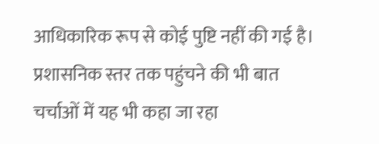आधिकारिक रूप से कोई पुष्टि नहीं की गई है।
प्रशासनिक स्तर तक पहुंचने की भी बात
चर्चाओं में यह भी कहा जा रहा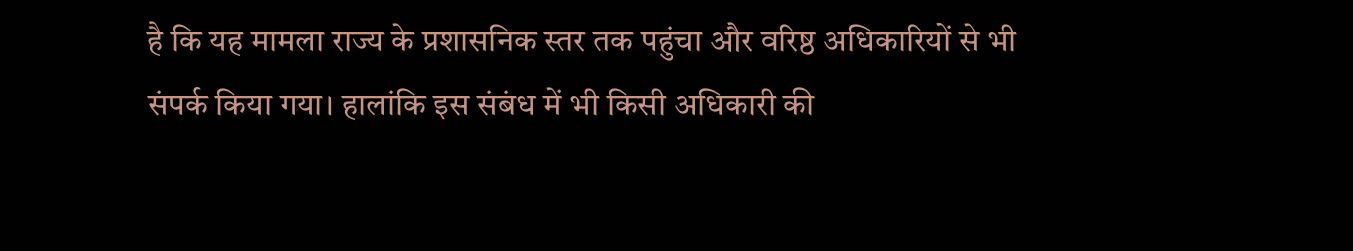है कि यह मामला राज्य के प्रशासनिक स्तर तक पहुंचा और वरिष्ठ अधिकारियों से भी संपर्क किया गया। हालांकि इस संबंध में भी किसी अधिकारी की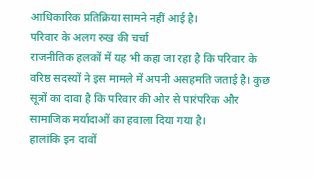आधिकारिक प्रतिक्रिया सामने नहीं आई है।
परिवार के अलग रुख की चर्चा
राजनीतिक हलकों में यह भी कहा जा रहा है कि परिवार के वरिष्ठ सदस्यों ने इस मामले में अपनी असहमति जताई है। कुछ सूत्रों का दावा है कि परिवार की ओर से पारंपरिक और सामाजिक मर्यादाओं का हवाला दिया गया है।
हालांकि इन दावों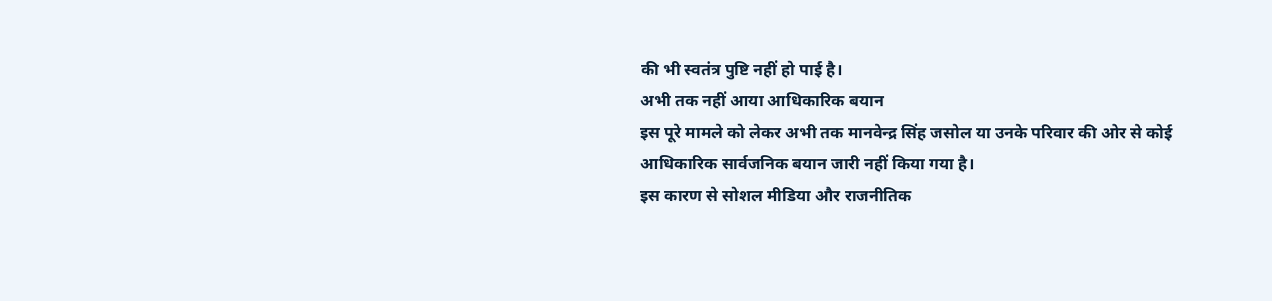की भी स्वतंत्र पुष्टि नहीं हो पाई है।
अभी तक नहीं आया आधिकारिक बयान
इस पूरे मामले को लेकर अभी तक मानवेन्द्र सिंह जसोल या उनके परिवार की ओर से कोई आधिकारिक सार्वजनिक बयान जारी नहीं किया गया है।
इस कारण से सोशल मीडिया और राजनीतिक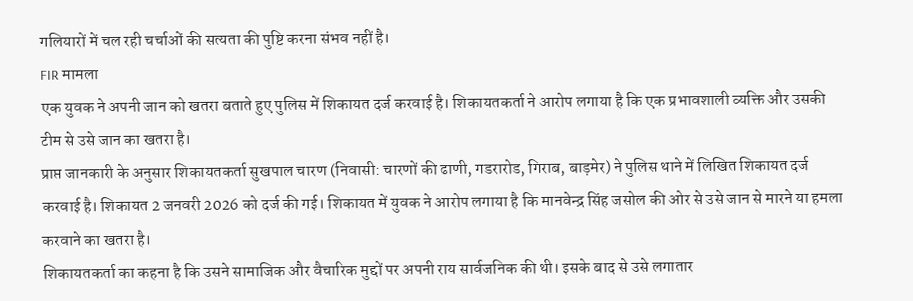गलियारों में चल रही चर्चाओं की सत्यता की पुष्टि करना संभव नहीं है।
FIR मामला
एक युवक ने अपनी जान को खतरा बताते हुए पुलिस में शिकायत दर्ज करवाई है। शिकायतकर्ता ने आरोप लगाया है कि एक प्रभावशाली व्यक्ति और उसकी टीम से उसे जान का खतरा है।
प्राप्त जानकारी के अनुसार शिकायतकर्ता सुखपाल चारण (निवासी: चारणों की ढाणी, गडरारोड, गिराब, बाड़मेर) ने पुलिस थाने में लिखित शिकायत दर्ज करवाई है। शिकायत 2 जनवरी 2026 को दर्ज की गई। शिकायत में युवक ने आरोप लगाया है कि मानवेन्द्र सिंह जसोल की ओर से उसे जान से मारने या हमला करवाने का खतरा है।
शिकायतकर्ता का कहना है कि उसने सामाजिक और वैचारिक मुद्दों पर अपनी राय सार्वजनिक की थी। इसके बाद से उसे लगातार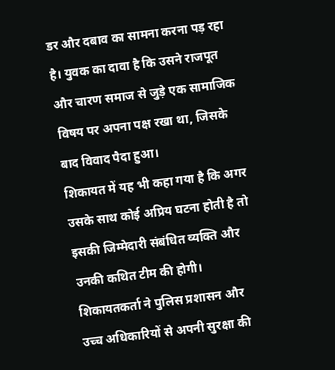डर और दबाव का सामना करना पड़ रहा है। युवक का दावा है कि उसने राजपूत और चारण समाज से जुड़े एक सामाजिक विषय पर अपना पक्ष रखा था, जिसके बाद विवाद पैदा हुआ।
शिकायत में यह भी कहा गया है कि अगर उसके साथ कोई अप्रिय घटना होती है तो इसकी जिम्मेदारी संबंधित व्यक्ति और उनकी कथित टीम की होगी। शिकायतकर्ता ने पुलिस प्रशासन और उच्च अधिकारियों से अपनी सुरक्षा की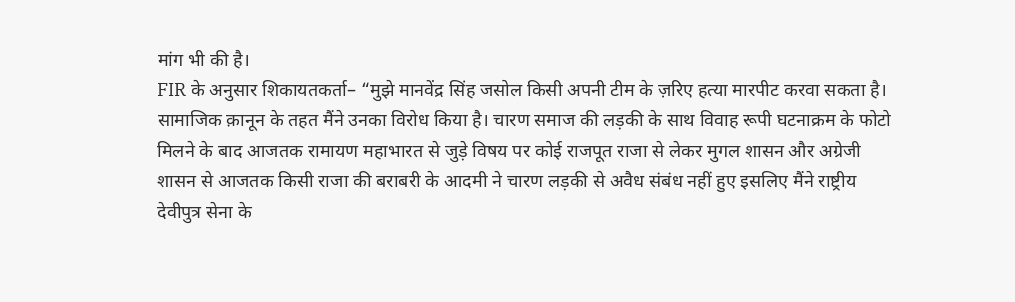मांग भी की है।
FIR के अनुसार शिकायतकर्ता– “मुझे मानवेंद्र सिंह जसोल किसी अपनी टीम के ज़रिए हत्या मारपीट करवा सकता है। सामाजिक क़ानून के तहत मैंने उनका विरोध किया है। चारण समाज की लड़की के साथ विवाह रूपी घटनाक्रम के फोटो मिलने के बाद आजतक रामायण महाभारत से जुड़े विषय पर कोई राजपूत राजा से लेकर मुगल शासन और अग्रेजी शासन से आजतक किसी राजा की बराबरी के आदमी ने चारण लड़की से अवैध संबंध नहीं हुए इसलिए मैंने राष्ट्रीय देवीपुत्र सेना के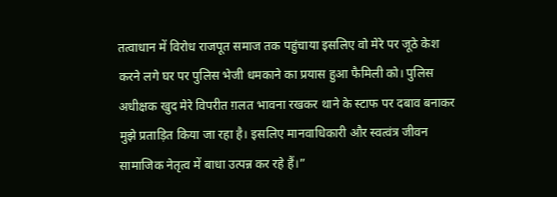तत्वाधान में विरोध राजपूत समाज तक पहुंचाया इसलिए वो मेरे पर जूठे केश करने लगे घर पर पुलिस भेजी धमकाने का प्रयास हुआ फैमिली को। पुलिस अधीक्षक खुद मेरे विपरीत ग़लत भावना रखकर थाने के स्टाफ पर दबाव बनाकर मुझे प्रताड़ित किया जा रहा है। इसलिए मानवाधिकारी और स्वत्वंत्र जीवन सामाजिक नेतृत्व में बाधा उत्पन्न कर रहे हैं।”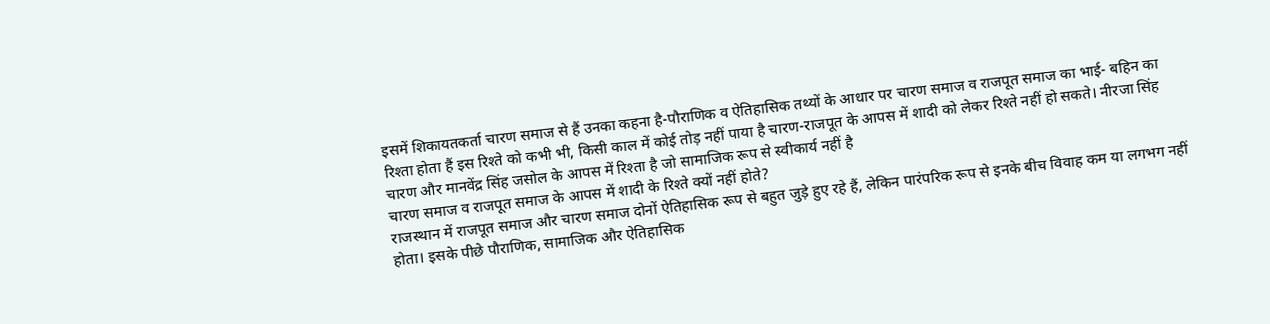इसमें शिकायतकर्ता चारण समाज से हैं उनका कहना है-पौराणिक व ऐतिहासिक तथ्यों के आधार पर चारण समाज व राजपूत समाज का भाई- बहिन का रिश्ता होता हैं इस रिश्ते को कभी भी, किसी काल में कोई तोड़ नहीं पाया है चारण-राजपूत के आपस में शादी को लेकर रिश्ते नहीं हो सकते। नीरजा सिंह चारण और मानवेंद्र सिंह जसोल के आपस में रिश्ता है जो सामाजिक रूप से स्वीकार्य नहीं है
चारण समाज व राजपूत समाज के आपस में शादी के रिश्ते क्यों नहीं होते?
राजस्थान में राजपूत समाज और चारण समाज दोनों ऐतिहासिक रूप से बहुत जुड़े हुए रहे हैं, लेकिन पारंपरिक रूप से इनके बीच विवाह कम या लगभग नहीं होता। इसके पीछे पौराणिक, सामाजिक और ऐतिहासिक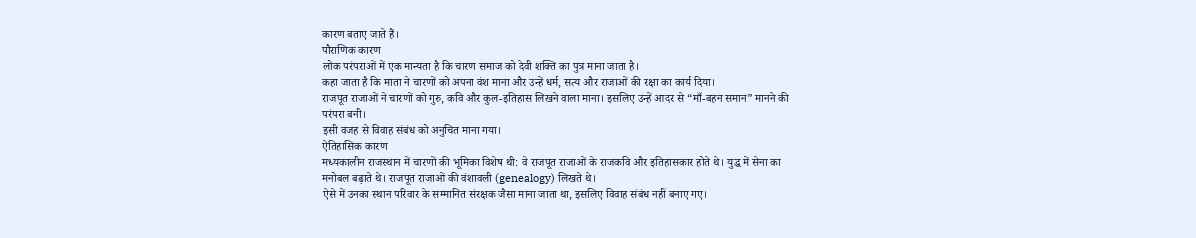कारण बताए जाते हैं।
पौराणिक कारण
लोक परंपराओं में एक मान्यता है कि चारण समाज को देवी शक्ति का पुत्र माना जाता है।
कहा जाता है कि माता ने चारणों को अपना वंश माना और उन्हें धर्म, सत्य और राजाओं की रक्षा का कार्य दिया।
राजपूत राजाओं ने चारणों को गुरु, कवि और कुल-इतिहास लिखने वाला माना। इसलिए उन्हें आदर से “माँ-बहन समान” मानने की परंपरा बनी।
इसी वजह से विवाह संबंध को अनुचित माना गया।
ऐतिहासिक कारण
मध्यकालीन राजस्थान में चारणों की भूमिका विशेष थी: वे राजपूत राजाओं के राजकवि और इतिहासकार होते थे। युद्ध में सेना का मनोबल बढ़ाते थे। राजपूत राजाओं की वंशावली (genealogy) लिखते थे।
ऐसे में उनका स्थान परिवार के सम्मानित संरक्षक जैसा माना जाता था, इसलिए विवाह संबंध नहीं बनाए गए।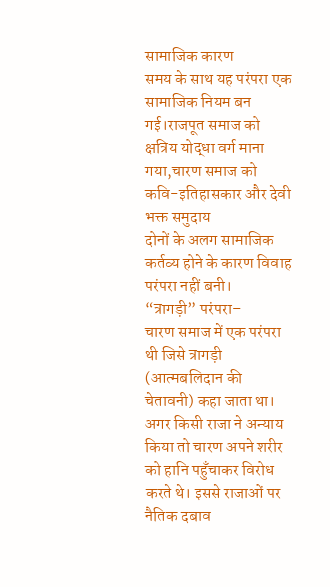सामाजिक कारण
समय के साथ यह परंपरा एक सामाजिक नियम बन गई।राजपूत समाज को क्षत्रिय योद्धा वर्ग माना गया,चारण समाज को कवि-इतिहासकार और देवी भक्त समुदाय
दोनों के अलग सामाजिक कर्तव्य होने के कारण विवाह परंपरा नहीं बनी।
“त्रागड़ी” परंपरा–
चारण समाज में एक परंपरा थी जिसे त्रागड़ी (आत्मबलिदान की चेतावनी) कहा जाता था।
अगर किसी राजा ने अन्याय किया तो चारण अपने शरीर को हानि पहुँचाकर विरोध करते थे। इससे राजाओं पर नैतिक दबाव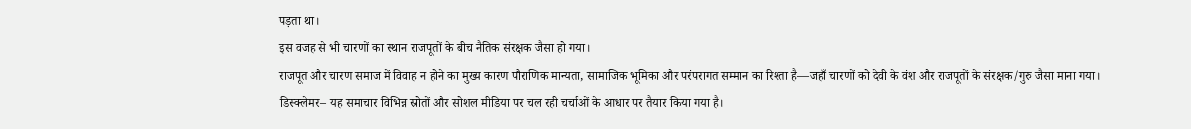पड़ता था।
इस वजह से भी चारणों का स्थान राजपूतों के बीच नैतिक संरक्षक जैसा हो गया।
राजपूत और चारण समाज में विवाह न होने का मुख्य कारण पौराणिक मान्यता, सामाजिक भूमिका और परंपरागत सम्मान का रिश्ता है—जहाँ चारणों को देवी के वंश और राजपूतों के संरक्षक/गुरु जैसा माना गया।
डिस्क्लेमर– यह समाचार विभिन्न स्रोतों और सोशल मीडिया पर चल रही चर्चाओं के आधार पर तैयार किया गया है।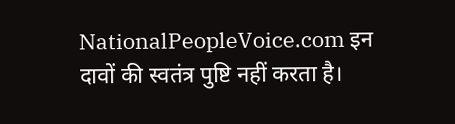NationalPeopleVoice.com इन दावों की स्वतंत्र पुष्टि नहीं करता है।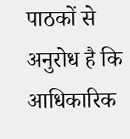पाठकों से अनुरोध है कि आधिकारिक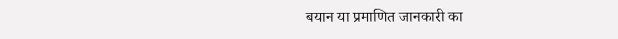बयान या प्रमाणित जानकारी का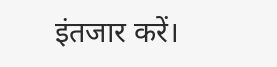इंतजार करें।